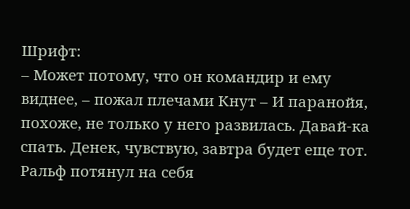Шрифт:
– Может потому, что он командир и ему виднее, – пожал плечами Кнут – И паранойя, похоже, не только у него развилась. Давай-ка спать. Денек, чувствую, завтра будет еще тот.
Ральф потянул на себя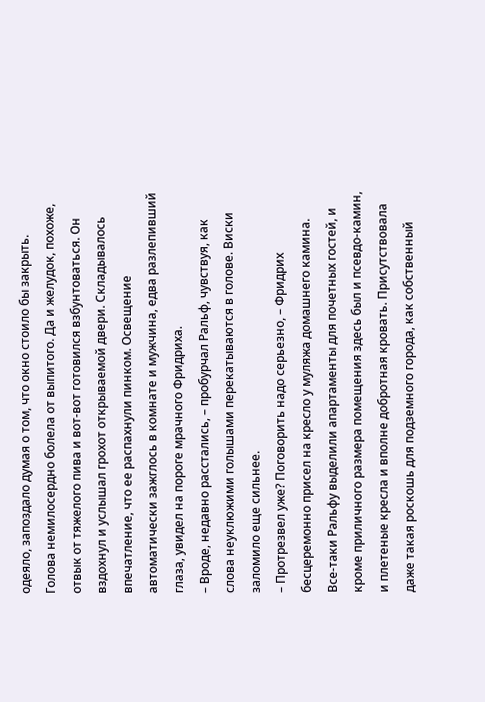одеяло, запоздало думая о том, что окно стоило бы закрыть. Голова немилосердно болела от выпитого. Да и желудок, похоже, отвык от тяжелого пива и вот-вот готовился взбунтоваться. Он вздохнул и услышал грохот открываемой двери. Складывалось впечатление, что ее распахнули пинком. Освещение автоматически зажглось в комнате и мужчина, едва разлепивший глаза, увидел на пороге мрачного Фридриха.
– Вроде, недавно расстались, – пробурчал Ральф, чувствуя, как слова неуклюжими голышами перекатываются в голове. Виски заломило еще сильнее.
– Протрезвел уже? Поговорить надо серьезно, – Фридрих бесцеремонно присел на кресло у муляжа домашнего камина.
Все-таки Ральфу выделили апартаменты для почетных гостей, и кроме приличного размера помещения здесь был и псевдо-камин, и плетеные кресла и вполне добротная кровать. Присутствовала даже такая роскошь для подземного города, как собственный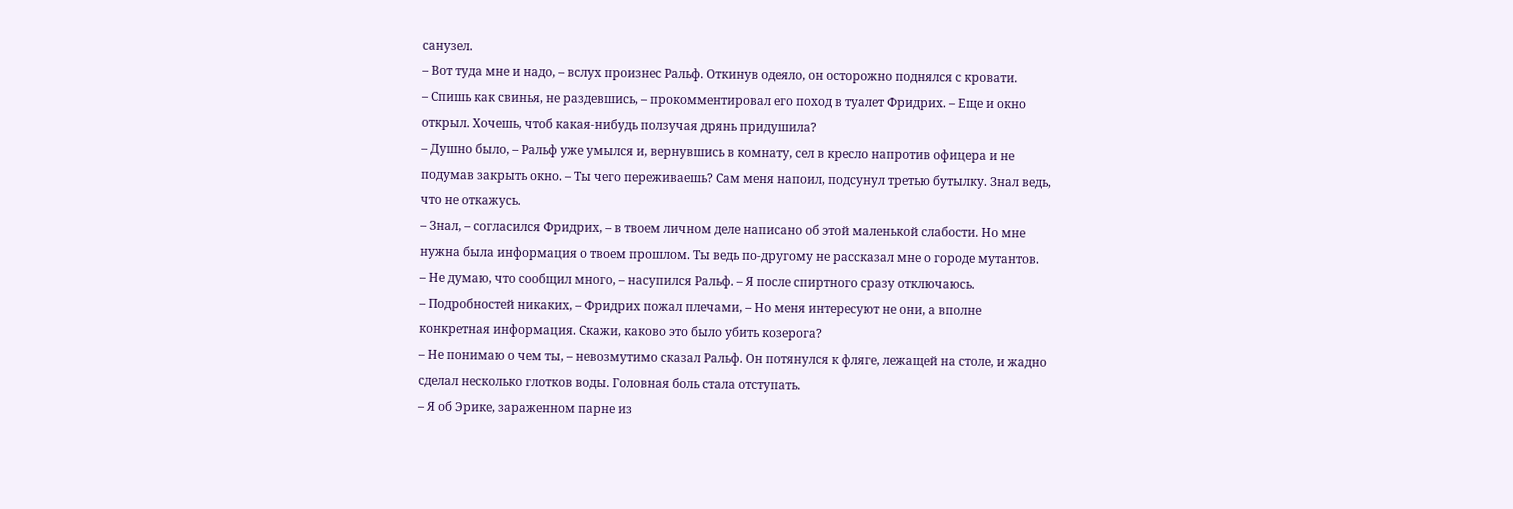санузел.
– Вот туда мне и надо, – вслух произнес Ральф. Откинув одеяло, он осторожно поднялся с кровати.
– Спишь как свинья, не раздевшись, – прокомментировал его поход в туалет Фридрих. – Еще и окно открыл. Хочешь, чтоб какая-нибудь ползучая дрянь придушила?
– Душно было, – Ральф уже умылся и, вернувшись в комнату, сел в кресло напротив офицера и не подумав закрыть окно. – Ты чего переживаешь? Сам меня напоил, подсунул третью бутылку. Знал ведь, что не откажусь.
– Знал, – согласился Фридрих, – в твоем личном деле написано об этой маленькой слабости. Но мне нужна была информация о твоем прошлом. Ты ведь по-другому не рассказал мне о городе мутантов.
– Не думаю, что сообщил много, – насупился Ральф. – Я после спиртного сразу отключаюсь.
– Подробностей никаких, – Фридрих пожал плечами, – Но меня интересуют не они, а вполне конкретная информация. Скажи, каково это было убить козерога?
– Не понимаю о чем ты, – невозмутимо сказал Ральф. Он потянулся к фляге, лежащей на столе, и жадно сделал несколько глотков воды. Головная боль стала отступать.
– Я об Эрике, зараженном парне из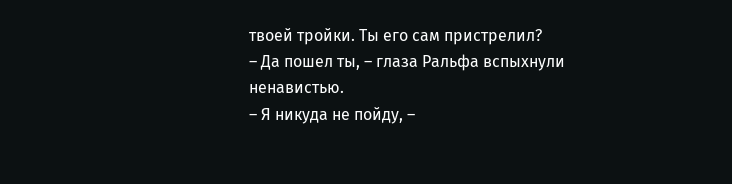твоей тройки. Ты его сам пристрелил?
– Да пошел ты, – глаза Ральфа вспыхнули ненавистью.
– Я никуда не пойду, –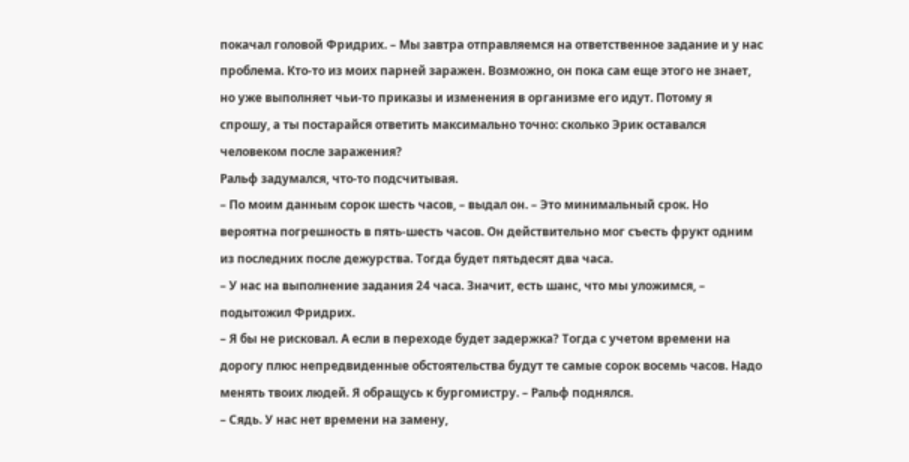покачал головой Фридрих. – Мы завтра отправляемся на ответственное задание и у нас проблема. Кто-то из моих парней заражен. Возможно, он пока сам еще этого не знает, но уже выполняет чьи-то приказы и изменения в организме его идут. Потому я спрошу, а ты постарайся ответить максимально точно: сколько Эрик оставался человеком после заражения?
Ральф задумался, что-то подсчитывая.
– По моим данным сорок шесть часов, – выдал он. – Это минимальный срок. Но вероятна погрешность в пять-шесть часов. Он действительно мог съесть фрукт одним из последних после дежурства. Тогда будет пятьдесят два часа.
– У нас на выполнение задания 24 часа. Значит, есть шанс, что мы уложимся, – подытожил Фридрих.
– Я бы не рисковал. А если в переходе будет задержка? Тогда с учетом времени на дорогу плюс непредвиденные обстоятельства будут те самые сорок восемь часов. Надо менять твоих людей. Я обращусь к бургомистру. – Ральф поднялся.
– Сядь. У нас нет времени на замену,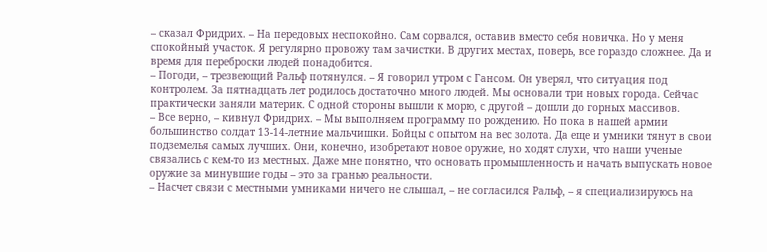– сказал Фридрих. – На передовых неспокойно. Сам сорвался, оставив вместо себя новичка. Но у меня спокойный участок. Я регулярно провожу там зачистки. В других местах, поверь, все гораздо сложнее. Да и время для переброски людей понадобится.
– Погоди, – трезвеющий Ральф потянулся. – Я говорил утром с Гансом. Он уверял, что ситуация под контролем. За пятнадцать лет родилось достаточно много людей. Мы основали три новых города. Сейчас практически заняли материк. С одной стороны вышли к морю, с другой – дошли до горных массивов.
– Все верно, – кивнул Фридрих. – Мы выполняем программу по рождению. Но пока в нашей армии большинство солдат 13-14-летние мальчишки. Бойцы с опытом на вес золота. Да еще и умники тянут в свои подземелья самых лучших. Они, конечно, изобретают новое оружие, но ходят слухи, что наши ученые связались с кем-то из местных. Даже мне понятно, что основать промышленность и начать выпускать новое оружие за минувшие годы – это за гранью реальности.
– Насчет связи с местными умниками ничего не слышал, – не согласился Ральф, – я специализируюсь на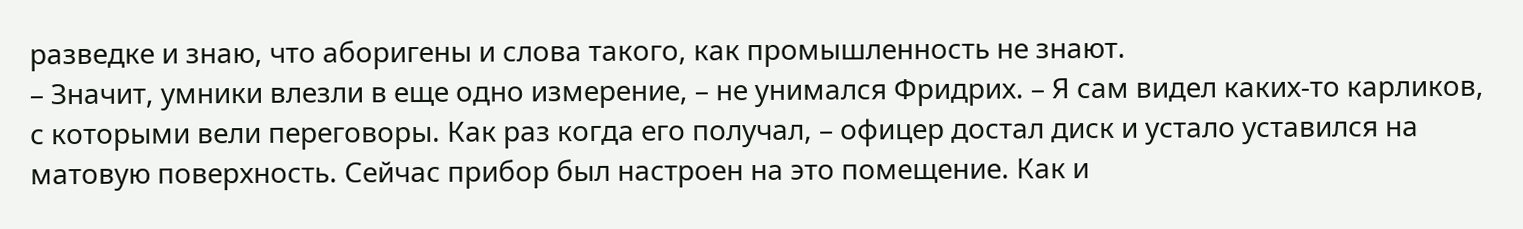разведке и знаю, что аборигены и слова такого, как промышленность не знают.
– Значит, умники влезли в еще одно измерение, – не унимался Фридрих. – Я сам видел каких-то карликов, с которыми вели переговоры. Как раз когда его получал, – офицер достал диск и устало уставился на матовую поверхность. Сейчас прибор был настроен на это помещение. Как и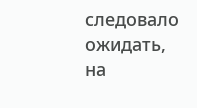следовало ожидать, на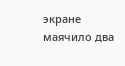экране маячило два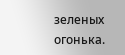зеленых огонька.